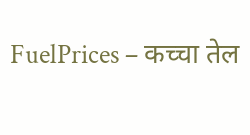FuelPrices – कच्चा तेल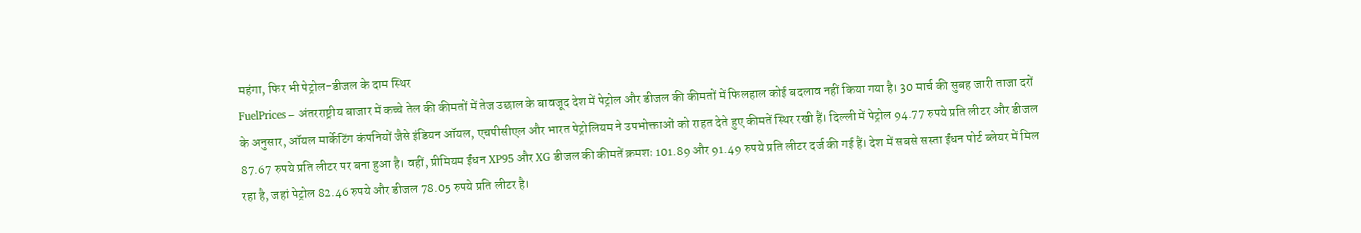महंगा, फिर भी पेट्रोल-डीजल के दाम स्थिर
FuelPrices – अंतरराष्ट्रीय बाजार में कच्चे तेल की कीमतों में तेज उछाल के बावजूद देश में पेट्रोल और डीजल की कीमतों में फिलहाल कोई बदलाव नहीं किया गया है। 30 मार्च की सुबह जारी ताजा दरों के अनुसार, ऑयल मार्केटिंग कंपनियों जैसे इंडियन ऑयल, एचपीसीएल और भारत पेट्रोलियम ने उपभोक्ताओं को राहत देते हुए कीमतें स्थिर रखी हैं। दिल्ली में पेट्रोल 94.77 रुपये प्रति लीटर और डीजल 87.67 रुपये प्रति लीटर पर बना हुआ है। वहीं, प्रीमियम ईंधन XP95 और XG डीजल की कीमतें क्रमशः 101.89 और 91.49 रुपये प्रति लीटर दर्ज की गई हैं। देश में सबसे सस्ता ईंधन पोर्ट ब्लेयर में मिल रहा है, जहां पेट्रोल 82.46 रुपये और डीजल 78.05 रुपये प्रति लीटर है।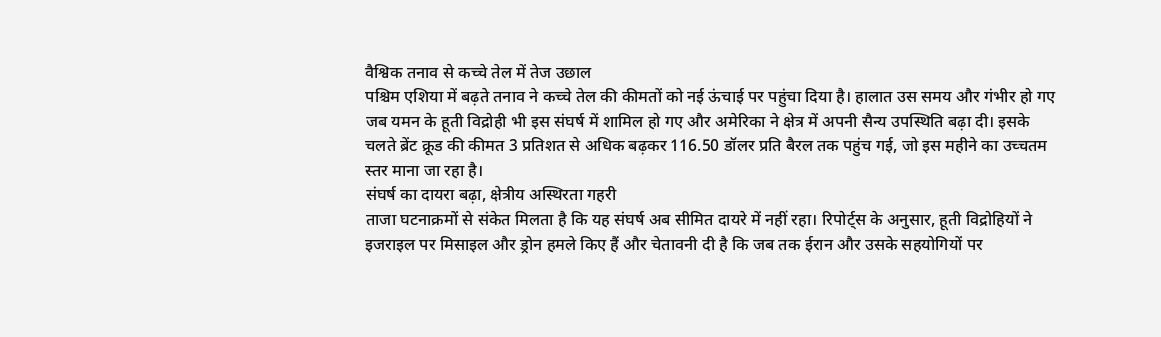वैश्विक तनाव से कच्चे तेल में तेज उछाल
पश्चिम एशिया में बढ़ते तनाव ने कच्चे तेल की कीमतों को नई ऊंचाई पर पहुंचा दिया है। हालात उस समय और गंभीर हो गए जब यमन के हूती विद्रोही भी इस संघर्ष में शामिल हो गए और अमेरिका ने क्षेत्र में अपनी सैन्य उपस्थिति बढ़ा दी। इसके चलते ब्रेंट क्रूड की कीमत 3 प्रतिशत से अधिक बढ़कर 116.50 डॉलर प्रति बैरल तक पहुंच गई, जो इस महीने का उच्चतम स्तर माना जा रहा है।
संघर्ष का दायरा बढ़ा, क्षेत्रीय अस्थिरता गहरी
ताजा घटनाक्रमों से संकेत मिलता है कि यह संघर्ष अब सीमित दायरे में नहीं रहा। रिपोर्ट्स के अनुसार, हूती विद्रोहियों ने इजराइल पर मिसाइल और ड्रोन हमले किए हैं और चेतावनी दी है कि जब तक ईरान और उसके सहयोगियों पर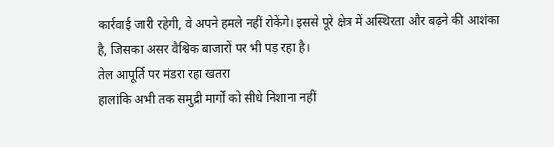कार्रवाई जारी रहेगी, वे अपने हमले नहीं रोकेंगे। इससे पूरे क्षेत्र में अस्थिरता और बढ़ने की आशंका है, जिसका असर वैश्विक बाजारों पर भी पड़ रहा है।
तेल आपूर्ति पर मंडरा रहा खतरा
हालांकि अभी तक समुद्री मार्गों को सीधे निशाना नहीं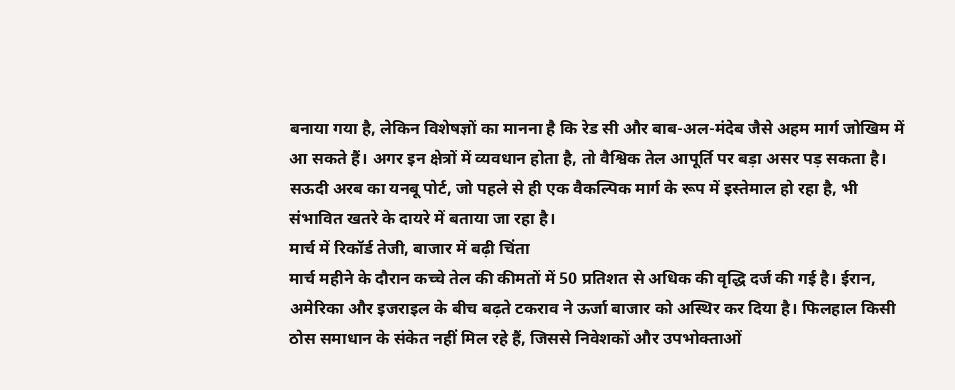बनाया गया है, लेकिन विशेषज्ञों का मानना है कि रेड सी और बाब-अल-मंदेब जैसे अहम मार्ग जोखिम में आ सकते हैं। अगर इन क्षेत्रों में व्यवधान होता है, तो वैश्विक तेल आपूर्ति पर बड़ा असर पड़ सकता है। सऊदी अरब का यनबू पोर्ट, जो पहले से ही एक वैकल्पिक मार्ग के रूप में इस्तेमाल हो रहा है, भी संभावित खतरे के दायरे में बताया जा रहा है।
मार्च में रिकॉर्ड तेजी, बाजार में बढ़ी चिंता
मार्च महीने के दौरान कच्चे तेल की कीमतों में 50 प्रतिशत से अधिक की वृद्धि दर्ज की गई है। ईरान, अमेरिका और इजराइल के बीच बढ़ते टकराव ने ऊर्जा बाजार को अस्थिर कर दिया है। फिलहाल किसी ठोस समाधान के संकेत नहीं मिल रहे हैं, जिससे निवेशकों और उपभोक्ताओं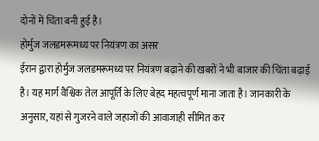दोनों में चिंता बनी हुई है।
होर्मुज जलडमरूमध्य पर नियंत्रण का असर
ईरान द्वारा होर्मुज जलडमरूमध्य पर नियंत्रण बढ़ाने की खबरों ने भी बाजार की चिंता बढ़ाई है। यह मार्ग वैश्विक तेल आपूर्ति के लिए बेहद महत्वपूर्ण माना जाता है। जानकारी के अनुसार, यहां से गुजरने वाले जहाजों की आवाजाही सीमित कर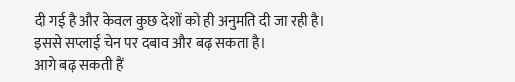दी गई है और केवल कुछ देशों को ही अनुमति दी जा रही है। इससे सप्लाई चेन पर दबाव और बढ़ सकता है।
आगे बढ़ सकती हैं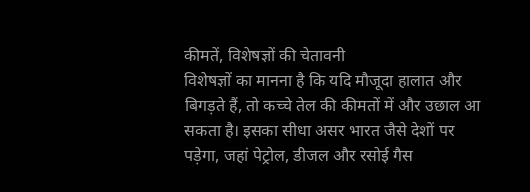कीमतें, विशेषज्ञों की चेतावनी
विशेषज्ञों का मानना है कि यदि मौजूदा हालात और बिगड़ते हैं, तो कच्चे तेल की कीमतों में और उछाल आ सकता है। इसका सीधा असर भारत जैसे देशों पर पड़ेगा, जहां पेट्रोल, डीजल और रसोई गैस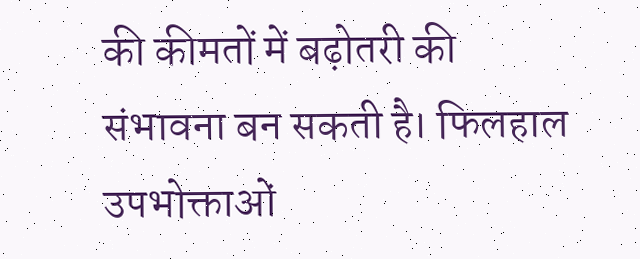की कीमतों में बढ़ोतरी की संभावना बन सकती है। फिलहाल उपभोक्ताओं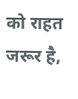को राहत जरूर है,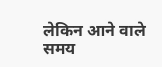लेकिन आने वाले समय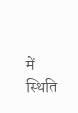में स्थिति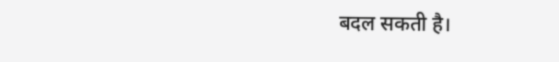बदल सकती है।